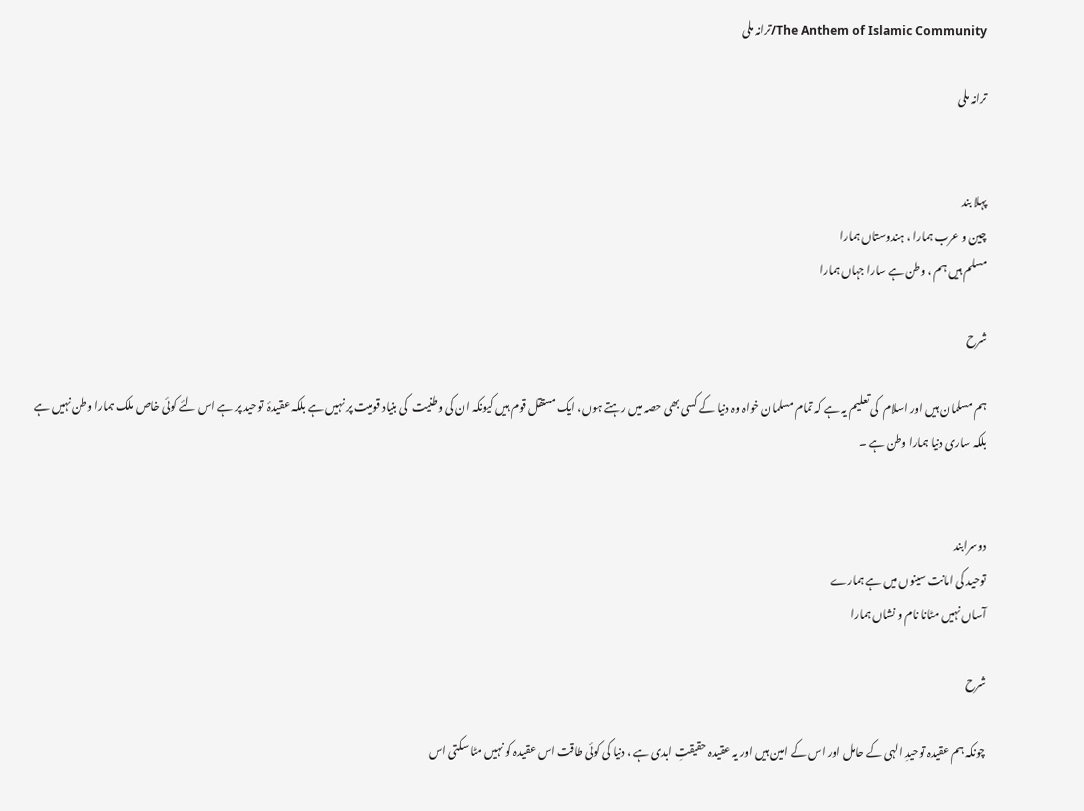The Anthem of Islamic Community/ترانہ ملی

ترانہ ملی


پہلا بند
چین و عرب ہمارا ، ہندوستاں ہمارا
مسلم ہیں ہم ، وطن ہے سارا جہاں ہمارا

شرح

ہم مسلمان ہیں اور اسلام  کی تعلیم یہ ہے کہ تمام مسلمان خواہ وہ دنیا کے کسی بھی حصہ میں رہتے ہوں، ایک مستقل قوم ہیں کیونکہ ان کی وطنیت  کی بنیاد قومیت پر نہیں ہے بلکہ عقیدۂ  توحید پر ہے اس لئے کوئی خاص ملک ہمارا وطن نہیں ہے بلکہ ساری دنیا ہمارا وطن ہے ۔


دوسرابند
توحید کی امانت سینوں میں ہے ہمارے
آساں نہیں مٹانا نام و نشاں ہمارا

شرح

چونکہ ہم عقیدہ توحیدِ الہی کے حامل اور اس کے امین ہیں اور یہ عقیدہ حقیقتِ ابدی ہے ، دنیا کی کوئی طاقت اس عقیدہ کو نہیں مٹا سکتی اس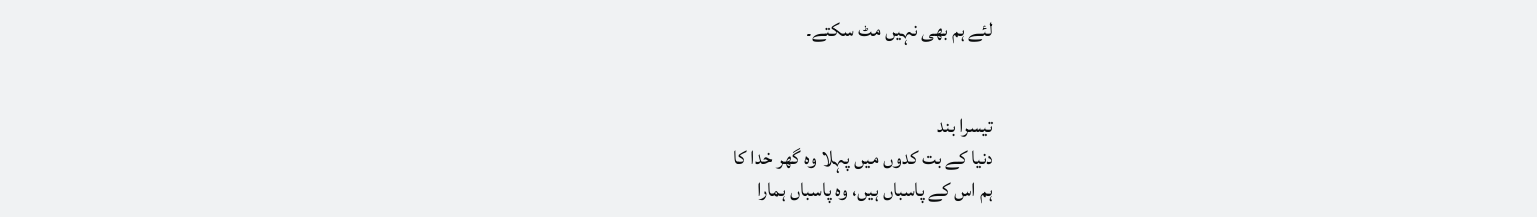لئے ہم بھی نہیں مٹ سکتے۔


تیسرا بند
دنیا کے بت کدوں میں پہلا وہ گھر خدا کا
ہم اس کے پاسباں ہیں، وہ پاسباں ہمارا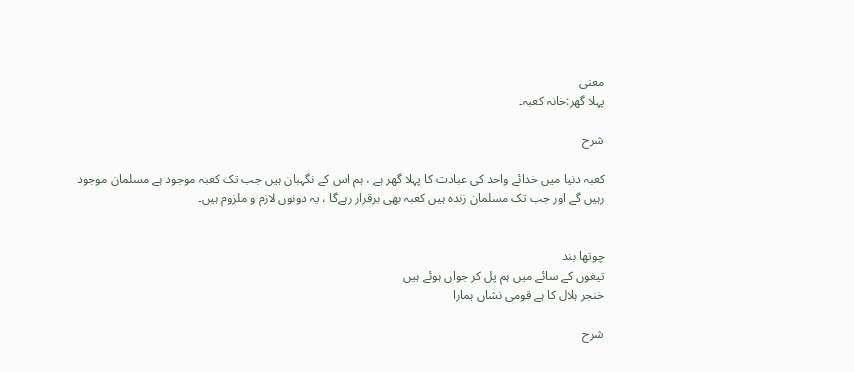معنی
پہلا گھر:خانہ کعبہ۔

شرح

کعبہ دنیا میں خدائے واحد کی عبادت کا پہلا گھر ہے ، ہم اس کے نگہبان ہیں جب تک کعبہ موجود ہے مسلمان موجود رہیں گے اور جب تک مسلمان زندہ ہیں کعبہ بھی برقرار رہےگا ، یہ دونوں لازم و ملزوم ہیں۔


چوتھا بند
تیغوں کے سائے میں ہم پل کر جواں ہوئے ہیں
خنجر ہلال کا ہے قومی نشاں ہمارا

شرح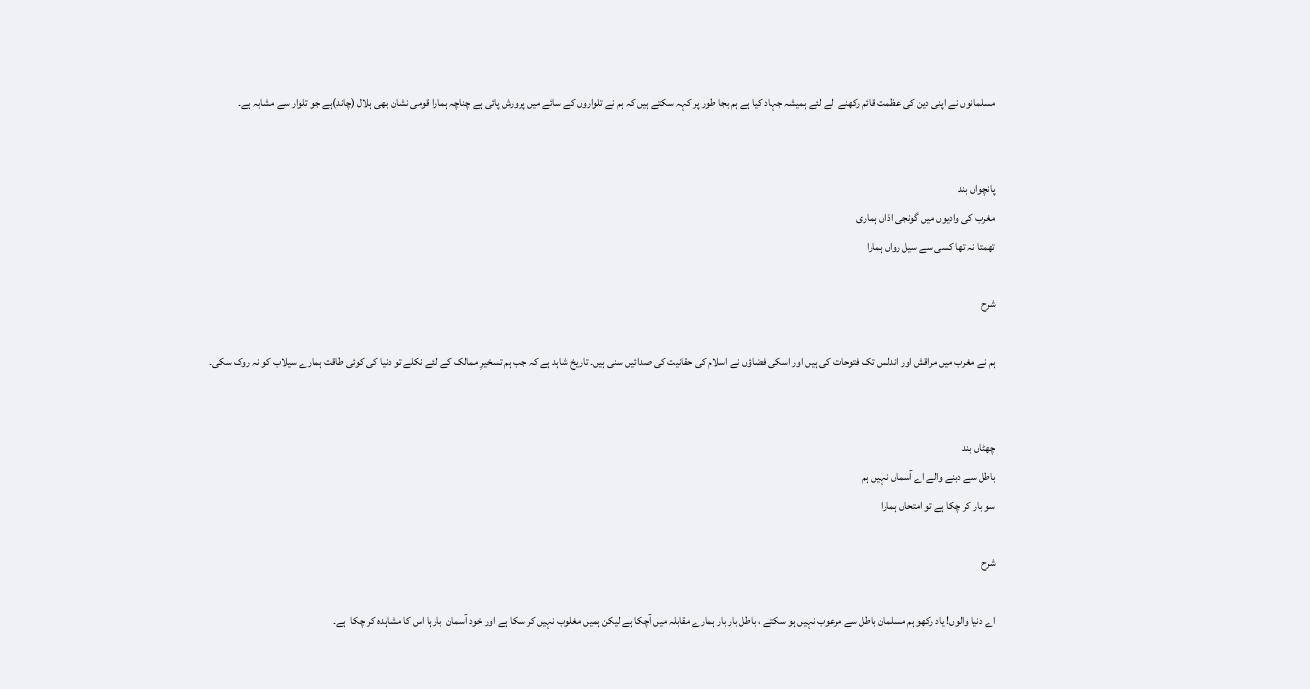مسلمانوں نے اپنی دین کی عظمت قائم رکھنے  لے لئے ہمیشہ جہاد کیا ہے ہم بجا طور پر کہہ سکتے ہیں کہ ہم نے تلواروں کے سائے میں پرورش پائی ہے چناچہ ہمارا قومی نشان بھی ہلال (چاند)ہے جو تلوار سے مشابہ ہے۔


پانچواں بند
مغرب کی وادیوں میں گونجی اذاں ہماری
تھمتا نہ تھا کسی سے سیل رواں ہمارا

شرح

ہم نے مغرب میں مراقش اور اندلس تک فتوحات کی ہیں اور اسکی فضاؤں نے اسلام کی حقانیت کی صدائیں سنی ہیں۔ تاریخ شاہد ہے کہ جب ہم تسخیرِ ممالک کے لئے نکلے تو دنیا کی کوئی طاقت ہمارے سیلاب کو نہ روک سکی۔


چھٹاں بند
باطل سے دبنے والے اے آسماں نہیں ہم
سو بار کر چکا ہے تو امتحاں ہمارا

شرح

اے دنیا والوں! یاد رکھو ہم مسلمان باطل سے مرعوب نہیں ہو سکتے ، باطل بار بار ہمارے مقابلہ میں آچکا ہے لیکن ہمیں مغلوب نہیں کر سکا ہے اور خود آسمان  بارہا اس کا مشاہدہ کر چکا  ہے۔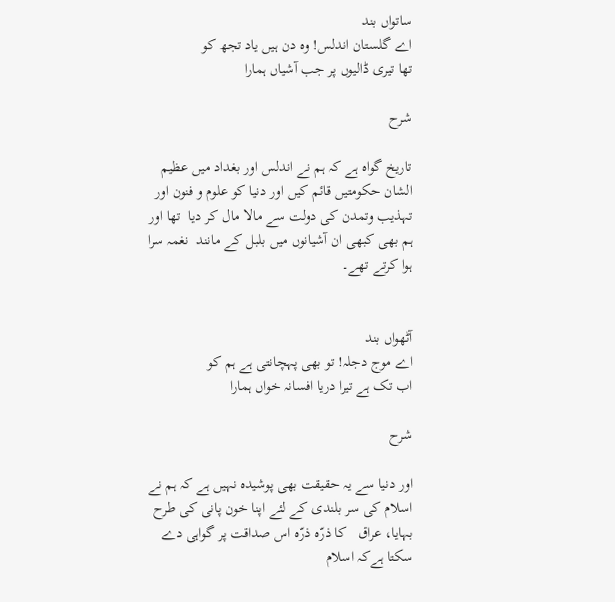ساتواں بند
اے گلستان اندلس! وہ دن ہیں یاد تجھ کو
تھا تیری ڈالیوں پر جب آشیاں ہمارا

شرح

تاریخ گواہ ہے کہ ہم نے اندلس اور بغداد میں عظیم الشان حکومتیں قائم کیں اور دنیا کو علوم و فنون اور تہذیب وتمدن کی دولت سے مالا مال کر دیا  تھا اور ہم بھی کبھی ان آشیانوں میں بلبل کے مانند  نغمہ سرا ہوا کرتے تھے۔


آٹھواں بند
اے موج دجلہ! تو بھی پہچانتی ہے ہم کو
اب تک ہے تیرا دریا افسانہ خواں ہمارا

شرح

اور دنیا سے یہ حقیقت بھی پوشیدہ نہیں ہے کہ ہم نے اسلام کی سر بلندی کے لئے اپنا خون پانی کی طرح بہایا، عراق   کا ذرّہ ذرّہ اس صداقت پر گواہی دے سکتا ہےکہ اسلام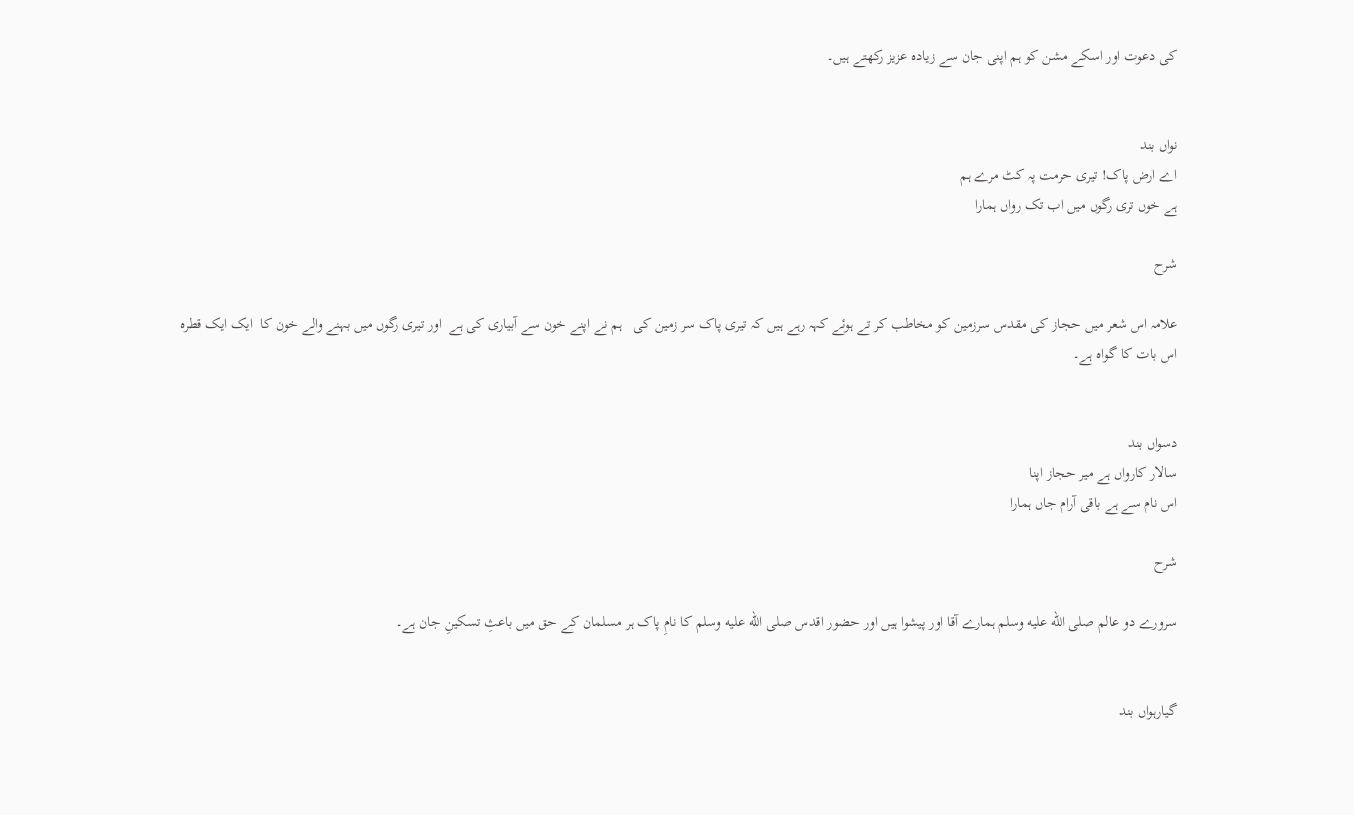کی دعوت اور اسکے مشن کو ہم اپنی جان سے زیادہ عزیز رکھتے ہیں۔


نواں بند
اے ارض پاک! تیری حرمت پہ کٹ مرے ہم
ہے خوں تری رگوں میں اب تک رواں ہمارا

شرح

علامہ اس شعر میں حجاز کی مقدس سرزمین کو مخاطب کر تے ہوئے کہہ رہے ہیں کہ تیری پاک سر زمین کی   ہم نے اپنے خون سے آبیاری کی ہے  اور تیری رگوں میں بہنے والے خون کا  ایک ایک قطرہ    اس بات کا گواہ ہے۔


دسواں بند
سالار کارواں ہے میر حجاز اپنا
اس نام سے ہے باقی آرام جاں ہمارا

شرح

سرورے دو عالم صلى الله عليه وسلم ہمارے آقا اور پیشوا ہیں اور حضور اقدس صلى الله عليه وسلم کا نامِ پاک ہر مسلمان کے حق میں باعثِ تسکینِ جان ہے۔


گیارہواں بند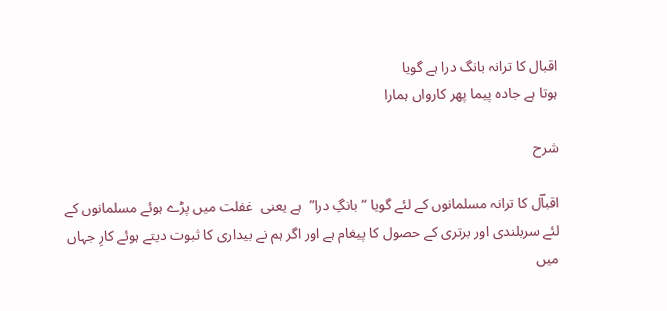اقبال کا ترانہ بانگ درا ہے گویا
ہوتا ہے جادہ پیما پھر کارواں ہمارا

شرح

اقباؔل کا ترانہ مسلمانوں کے لئے گویا “بانگِ درا”  ہے یعنی  غفلت میں پڑے ہوئے مسلمانوں کے لئے سربلندی اور برتری کے حصول کا پیغام ہے اور اگر ہم نے بیداری کا ثبوت دیتے ہوئے کارِ جہاں میں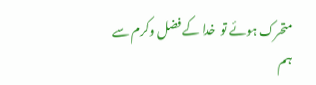متحرک ہوئے تو  خدا کے فضل وکرم سے ہم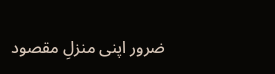ضرور اپنی منزلِ مقصود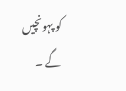کو پہونچیں گے ۔